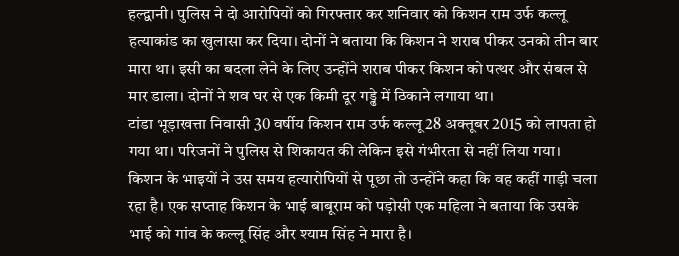हल्द्वानी। पुलिस ने दो आरोपियों को गिरफ्तार कर शनिवार को किशन राम उर्फ कल्लू हत्याकांड का खुलासा कर दिया। दोनों ने बताया कि किशन ने शराब पीकर उनको तीन बार मारा था। इसी का बदला लेने के लिए उन्होंने शराब पीकर किशन को पत्थर और संबल से मार डाला। दोनों ने शव घर से एक किमी दूर गड्ढे में ठिकाने लगाया था।
टांडा भूड़ाखत्ता निवासी 30 वर्षीय किशन राम उर्फ कल्लू 28 अक्तूबर 2015 को लापता हो गया था। परिजनों ने पुलिस से शिकायत की लेकिन इसे गंभीरता से नहीं लिया गया। किशन के भाइयों ने उस समय हत्यारोपियों से पूछा तो उन्होंने कहा कि वह कहीं गाड़ी चला रहा है। एक सप्ताह किशन के भाई बाबूराम को पड़ोसी एक महिला ने बताया कि उसके भाई को गांव के कल्लू सिंह और श्याम सिंह ने मारा है।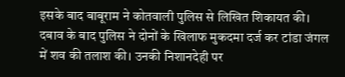इसके बाद बाबूराम ने कोतवाली पुलिस से लिखित शिकायत की। दबाव के बाद पुलिस ने दोनों के खिलाफ मुकदमा दर्ज कर टांडा जंगल में शव की तलाश की। उनकी निशानदेही पर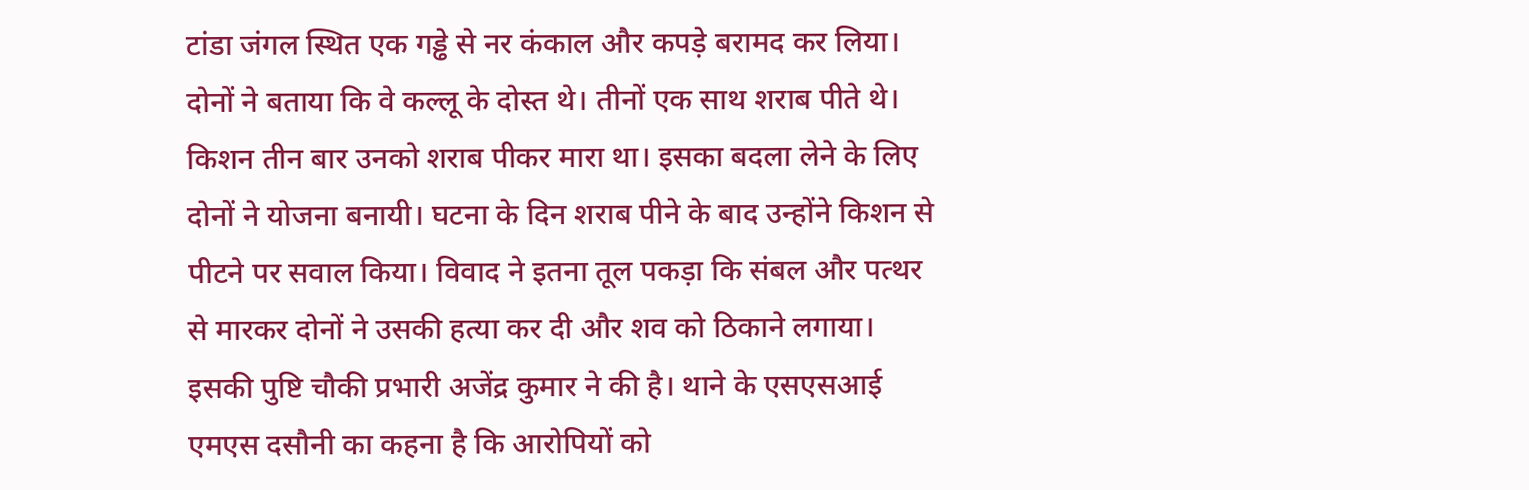टांडा जंगल स्थित एक गड्ढे से नर कंकाल और कपड़े बरामद कर लिया। दोनों ने बताया कि वे कल्लू के दोस्त थे। तीनों एक साथ शराब पीते थे। किशन तीन बार उनको शराब पीकर मारा था। इसका बदला लेने के लिए दोनों ने योजना बनायी। घटना के दिन शराब पीने के बाद उन्होंने किशन से पीटने पर सवाल किया। विवाद ने इतना तूल पकड़ा कि संबल और पत्थर से मारकर दोनों ने उसकी हत्या कर दी और शव को ठिकाने लगाया। इसकी पुष्टि चौकी प्रभारी अजेंद्र कुमार ने की है। थाने के एसएसआई एमएस दसौनी का कहना है कि आरोपियों को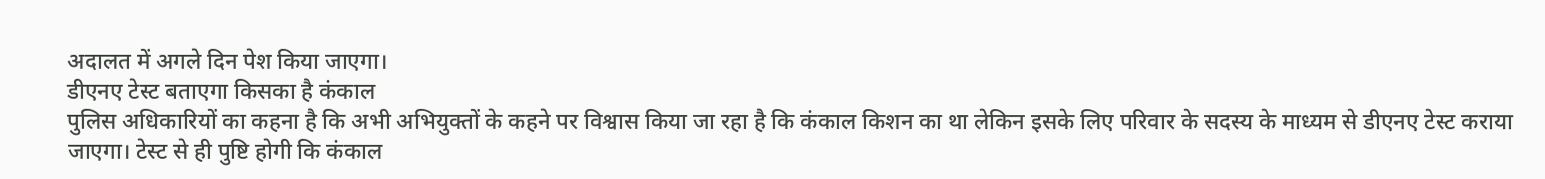अदालत में अगले दिन पेश किया जाएगा।
डीएनए टेस्ट बताएगा किसका है कंकाल
पुलिस अधिकारियों का कहना है कि अभी अभियुक्तों के कहने पर विश्वास किया जा रहा है कि कंकाल किशन का था लेकिन इसके लिए परिवार के सदस्य के माध्यम से डीएनए टेस्ट कराया जाएगा। टेस्ट से ही पुष्टि होगी कि कंकाल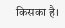किसका है।